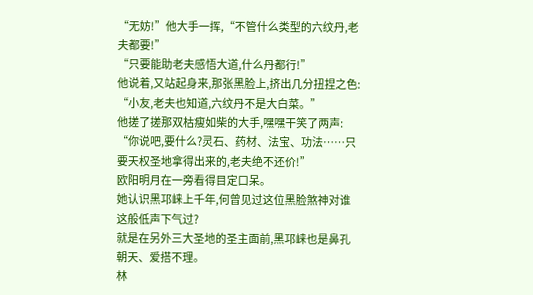“无妨!”他大手一挥,“不管什么类型的六纹丹,老夫都要!”
“只要能助老夫感悟大道,什么丹都行!”
他说着,又站起身来,那张黑脸上,挤出几分扭捏之色:
“小友,老夫也知道,六纹丹不是大白菜。”
他搓了搓那双枯瘦如柴的大手,嘿嘿干笑了两声:
“你说吧,要什么?灵石、药材、法宝、功法……只要天权圣地拿得出来的,老夫绝不还价!”
欧阳明月在一旁看得目定口呆。
她认识黑邛崃上千年,何曾见过这位黑脸煞神对谁这般低声下气过?
就是在另外三大圣地的圣主面前,黑邛崃也是鼻孔朝天、爱搭不理。
林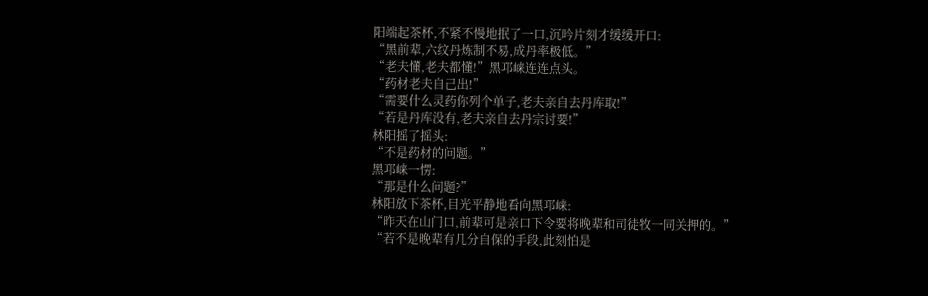阳端起茶杯,不紧不慢地抿了一口,沉吟片刻才缓缓开口:
“黑前辈,六纹丹炼制不易,成丹率极低。”
“老夫懂,老夫都懂!”黑邛崃连连点头。
“药材老夫自己出!”
“需要什么灵药你列个单子,老夫亲自去丹库取!”
“若是丹库没有,老夫亲自去丹宗讨要!”
林阳摇了摇头:
“不是药材的问题。”
黑邛崃一愣:
“那是什么问题?”
林阳放下茶杯,目光平静地看向黑邛崃:
“昨天在山门口,前辈可是亲口下令要将晚辈和司徒牧一同关押的。”
“若不是晚辈有几分自保的手段,此刻怕是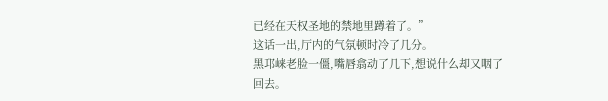已经在天权圣地的禁地里蹲着了。”
这话一出,厅内的气氛顿时冷了几分。
黑邛崃老脸一僵,嘴唇翕动了几下,想说什么却又咽了回去。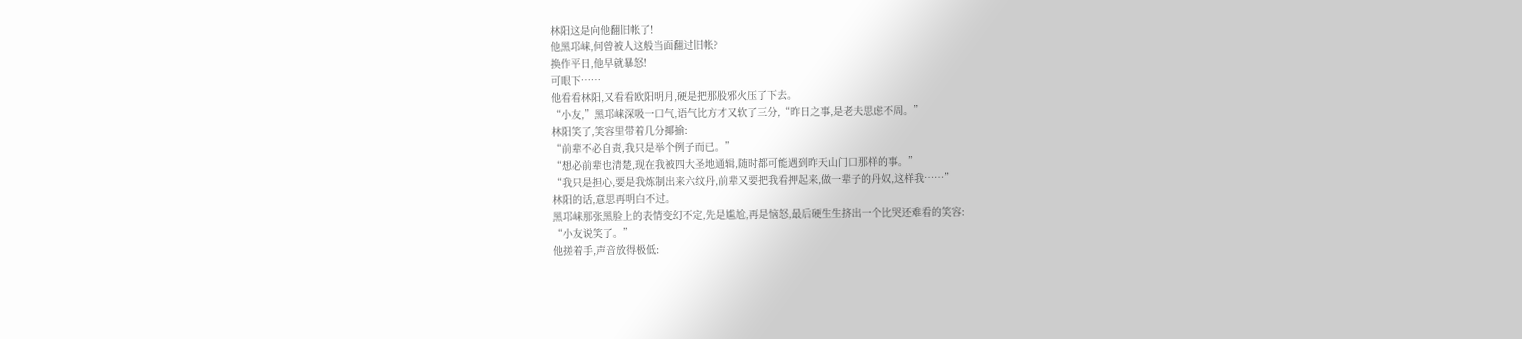林阳这是向他翻旧帐了!
他黑邛崃,何曾被人这般当面翻过旧帐?
换作平日,他早就暴怒!
可眼下……
他看看林阳,又看看欧阳明月,硬是把那股邪火压了下去。
“小友,”黑邛崃深吸一口气,语气比方才又软了三分,“昨日之事,是老夫思虑不周。”
林阳笑了,笑容里带着几分揶揄:
“前辈不必自责,我只是举个例子而已。”
“想必前辈也清楚,现在我被四大圣地通辑,随时都可能遇到昨天山门口那样的事。”
“我只是担心,要是我炼制出来六纹丹,前辈又要把我看押起来,做一辈子的丹奴,这样我……”
林阳的话,意思再明白不过。
黑邛崃那张黑脸上的表情变幻不定,先是尴尬,再是恼怒,最后硬生生挤出一个比哭还难看的笑容:
“小友说笑了。”
他搓着手,声音放得极低: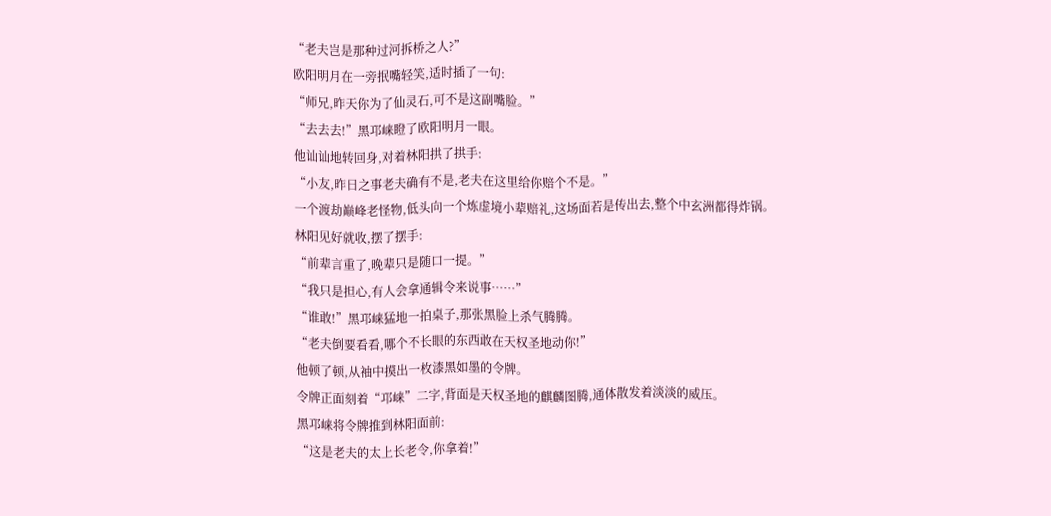“老夫岂是那种过河拆桥之人?”
欧阳明月在一旁抿嘴轻笑,适时插了一句:
“师兄,昨天你为了仙灵石,可不是这副嘴脸。”
“去去去!”黑邛崃瞪了欧阳明月一眼。
他讪讪地转回身,对着林阳拱了拱手:
“小友,昨日之事老夫确有不是,老夫在这里给你赔个不是。”
一个渡劫巅峰老怪物,低头向一个炼虚境小辈赔礼,这场面若是传出去,整个中玄洲都得炸锅。
林阳见好就收,摆了摆手:
“前辈言重了,晚辈只是随口一提。”
“我只是担心,有人会拿通辑令来说事……”
“谁敢!”黑邛崃猛地一拍桌子,那张黑脸上杀气腾腾。
“老夫倒要看看,哪个不长眼的东西敢在天权圣地动你!”
他顿了顿,从袖中摸出一枚漆黑如墨的令牌。
令牌正面刻着“邛崃”二字,背面是天权圣地的麒麟图腾,通体散发着淡淡的威压。
黑邛崃将令牌推到林阳面前:
“这是老夫的太上长老令,你拿着!”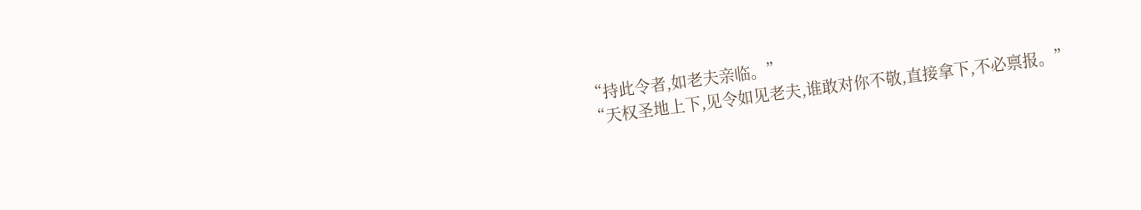“持此令者,如老夫亲临。”
“天权圣地上下,见令如见老夫,谁敢对你不敬,直接拿下,不必禀报。”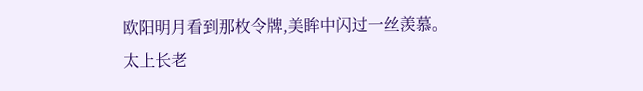欧阳明月看到那枚令牌,美眸中闪过一丝羡慕。
太上长老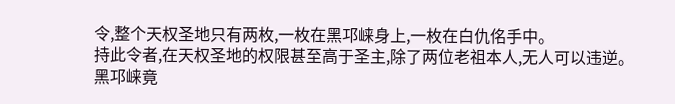令,整个天权圣地只有两枚,一枚在黑邛崃身上,一枚在白仇佲手中。
持此令者,在天权圣地的权限甚至高于圣主,除了两位老祖本人,无人可以违逆。
黑邛崃竟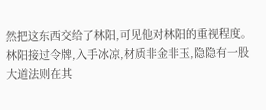然把这东西交给了林阳,可见他对林阳的重视程度。
林阳接过令牌,入手冰凉,材质非金非玉,隐隐有一股大道法则在其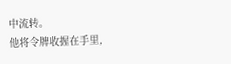中流转。
他将令牌收握在手里,